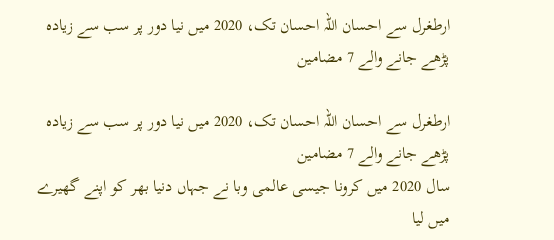ارطغرل سے احسان اللہ احسان تک، 2020 میں نیا دور پر سب سے زیادہ پڑھے جانے والے 7 مضامین

ارطغرل سے احسان اللہ احسان تک، 2020 میں نیا دور پر سب سے زیادہ پڑھے جانے والے 7 مضامین
سال 2020 میں کرونا جیسی عالمی وبا نے جہاں دنیا بھر کو اپنے گھیرے میں لیا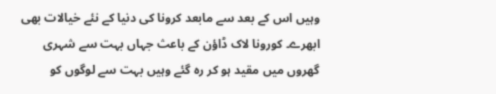وہیں اس کے بعد سے مابعد کرونا کی دنیا کے نئے خیالات بھی ابھرے۔ کورونا لاک ڈاؤن کے باعث جہاں بہت سے شہری گھروں میں مقید ہو کر رہ گئے وہیں بہت سے لوگوں کو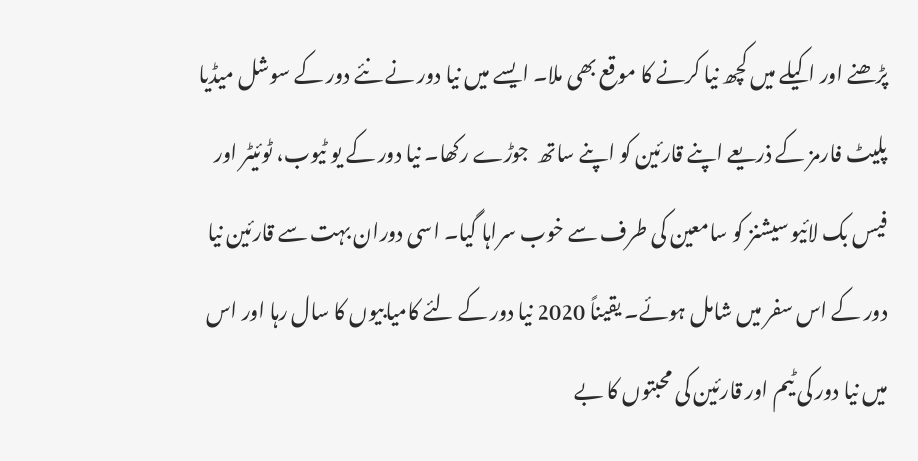پڑھنے اور اکیلے میں کچھ نیا کرنے کا موقع بھی ملا۔ ایسے میں نیا دور نے نئے دور کے سوشل میڈیا پلیٹ فارمز کے ذریعے اپنے قارئین کو اپنے ساتھ  جوڑے رکھا۔ نیا دور کے یو ٹیوب، ٹوئیٹر اور فیس بک لائیو سیشنز کو سامعین کی طرف سے خوب سراہا گیا۔ اسی دوران بہت سے قارئین نیا دور کے اس سفر میں شامل ہوئے۔ یقیناً 2020 نیا دور کے لئے کامیابیوں کا سال رہا اور اس میں نیا دور کی ٹیم اور قارئین کی محبتوں کا بے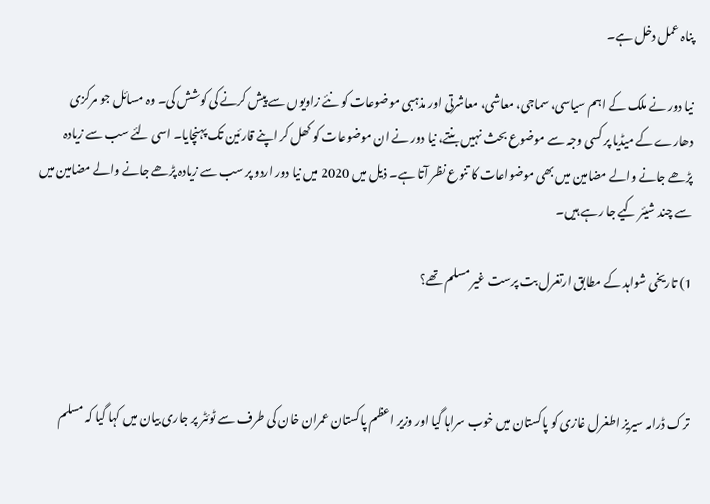پناہ عمل دخل ہے۔

نیا دور نے ملک کے اہم سیاسی، سماجی، معاشی، معاشرتی اور مذہبی موضوعات کو نئے زاویوں سے پیش کرنے کی کوشش کی۔ وہ مسائل جو مرکزی دھارے کے میڈیا پر کسی وجہ سے موضوع بحث نہیں بنتے، نیا دور نے ان موضوعات کو کھل کر اپنے قارئین تک پہنچایا۔ اسی لئے سب سے زیادہ پڑھے جانے والے مضامین میں بھی موضواعات کا تنوع نظر آتا ہے۔ ذیل میں 2020 میں نیا دور اردو پر سب سے زیادہ پڑھے جانے والے مضامین میں سے چند شیئر کیے جا رہے ہیں۔

1) تاریخی شواہد کے مطابق ارتغرل بت پرست غیر مسلم تھے؟



ترک ڈرامہ سیریز اطغرل غازی کو پاکستان میں خوب سراہا گیا اور وزیر اعظم پاکستان عمران خان کی طرف سے ٹوئٹر پر جاری بیان میں کہا گیا کہ مسلم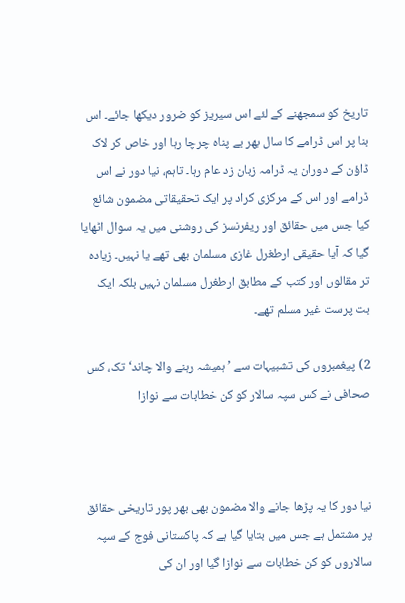تاریخ کو سمجھنے کے لئے اس سیریز کو ضرور دیکھا جائے۔ اس بنا پر اس ڈرامے کا سال بھر بے پناہ چرچا رہا اور خاص کر لاک ڈاؤن کے دوران یہ ڈرامہ زبان زد عام رہا۔ تاہم، نیا دور نے اس ڈرامے اور اس کے مرکزی کراد پر ایک تحقیقاتی مضمون شائع کیا جس میں حقائق اور ریفرنسز کی روشنی میں یہ سوال اٹھایا گیا کہ آیا حقیقی ارطغرل غازی مسلمان بھی تھے یا نہیں۔ زیادہ تر مقالوں اور کتب کے مطابق ارطغرل مسلمان نہیں بلکہ ایک بت پرست غیر مسلم تھے۔

2) پیغمبروں کی تشبیہات سے ’ہمیشہ رہنے والا چاند‘ تک، کس صحافی نے کس سپہ سالار کو کن خطابات سے نوازا



نیا دور کا یہ پڑھا جانے والا مضمون بھی بھر پور تاریخی حقائق پر مشتمل ہے جس میں بتایا گیا ہے کہ پاکستانی فوج کے سپہ سالاروں کو کن خطابات سے نوازا گیا اور ان کی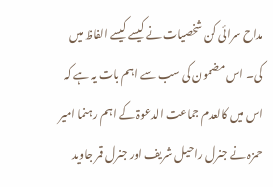مداح سرائی کن شخصیات نے کیسے کیسے الفاظ میں کی۔ اس مضمون کی سب سے اہم بات یہ ہے کہ اس میں کالعدم جماعت الدعوۃ کے اہم رہنما امیر حمزہ نے جنرل راحیل شریف اور جنرل قمر جاوید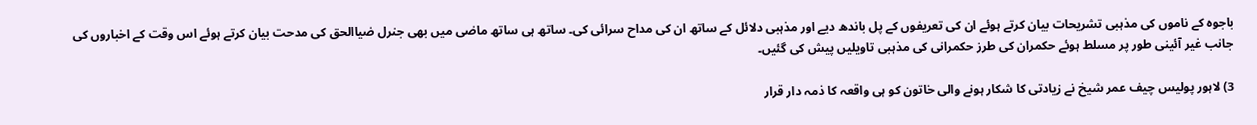باجوہ کے ناموں کی مذہبی تشریحات بیان کرتے ہوئے ان کی تعریفوں کے پل باندھ دیے اور مذہبی دلائل کے ساتھ ان کی مداح سرائی کی۔ ساتھ ہی ساتھ ماضی میں بھی جنرل ضیاالحق کی مدحت بیان کرتے ہوئے اس وقت کے اخباروں کی جانب غیر آئینی طور پر مسلط ہوئے حکمران کی طرز حکمرانی کی مذہبی تاویلیں پیش کی گئیں۔

3) لاہور پولیس چیف عمر شیخ نے زیادتی کا شکار ہونے والی خاتون کو ہی واقعہ کا ذمہ دار قرار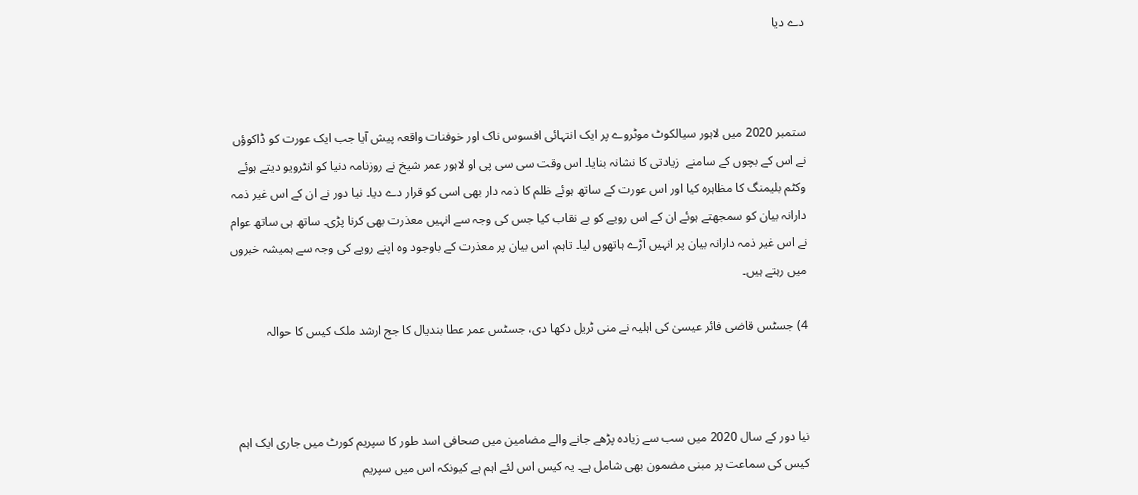دے دیا



ستمبر 2020 میں لاہور سیالکوٹ موٹروے پر ایک انتہائی افسوس ناک اور خوفنات واقعہ پیش آیا جب ایک عورت کو ڈاکوؤں نے اس کے بچوں کے سامنے  زیادتی کا نشانہ بنایا۔ اس وقت سی سی پی او لاہور عمر شیخ نے روزنامہ دنیا کو انٹرویو دیتے ہوئے وکٹم بلیمنگ کا مظاہرہ کیا اور اس عورت کے ساتھ ہوئے ظلم کا ذمہ دار بھی اسی کو قرار دے دیا۔ نیا دور نے ان کے اس غیر ذمہ دارانہ بیان کو سمجھتے ہوئے ان کے اس رویے کو بے نقاب کیا جس کی وجہ سے انہیں معذرت بھی کرنا پڑی۔ ساتھ ہی ساتھ عوام نے اس غیر ذمہ دارانہ بیان پر انہیں آڑے ہاتھوں لیا۔ تاہم، اس بیان پر معذرت کے باوجود وہ اپنے رویے کی وجہ سے ہمیشہ خبروں میں رہتے ہیں۔

4) جسٹس قاضی فائر عیسیٰ کی اہلیہ نے منی ٹریل دکھا دی، جسٹس عمر عطا بندیال کا جج ارشد ملک کیس کا حوالہ



نیا دور کے سال 2020 میں سب سے زیادہ پڑھے جانے والے مضامین میں صحافی اسد طور کا سپریم کورٹ میں جاری ایک اہم کیس کی سماعت پر مبنی مضمون بھی شامل ہے۔ یہ کیس اس لئے اہم ہے کیونکہ اس میں سپریم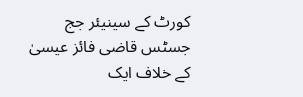کورٹ کے سینیئر جج جسٹس قاضی فائز عیسیٰ کے خلاف ایک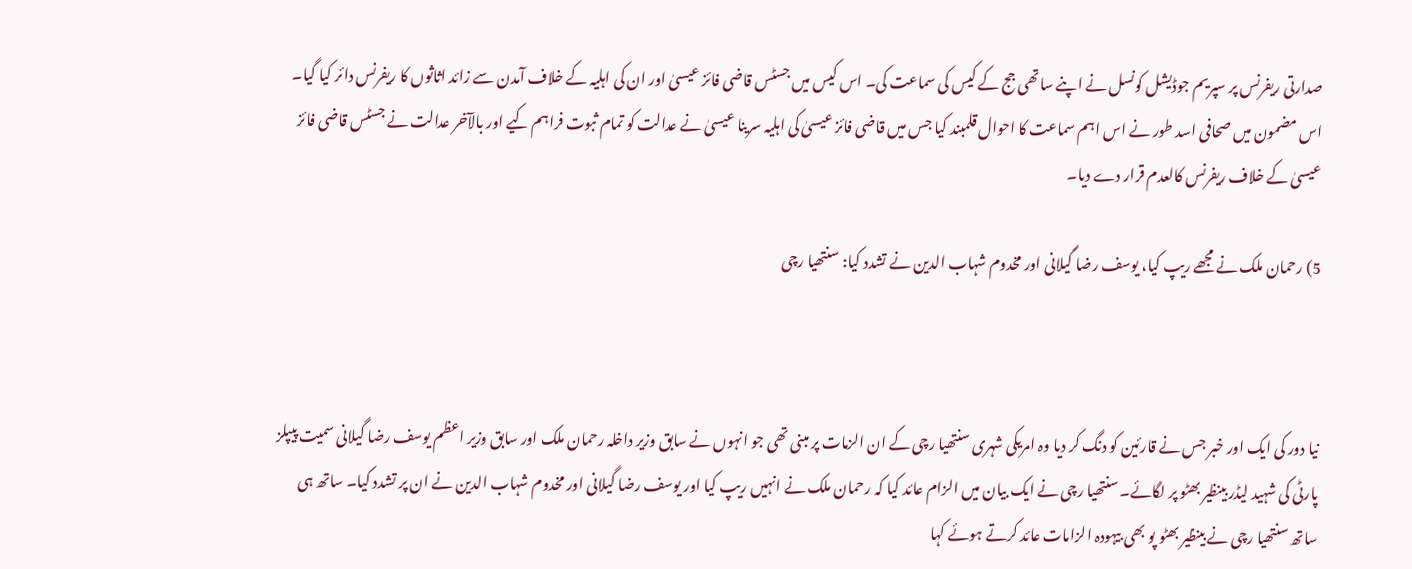صدارتی ریفرنس پر سپریم جوڈیشل کونسل نے اپنے ساتھی جج کے کیس کی سماعت کی۔ اس کیس میں جسٹس قاضی فائز عیسیٰ اور ان کی اہلیہ کے خلاف آمدن سے زائد اثاثوں کا ریفرنس دائر کیا گیا۔ اس مضمون میں صحافی اسد طور نے اس اہم سماعت کا احوال قلمبند کیا جس میں قاضی فائز عیسیٰ کی اہلیہ سرینا عیسیٰ نے عدالت کو تمام ثبوت فراہم کیے اور بالآخر عدالت نے جسٹس قاضی فائز عیسیٰ کے خلاف ریفرنس کالعدم قرار دے دیا۔

5) رحمان ملک نے مجھے ریپ کیا، یوسف رضا گیلانی اور مخدوم شہاب الدین نے تشدد کیا: سنتھیا رچی



نیا دور کی ایک اور خبر جس نے قارئین کو دنگ کر دیا وہ امریکی شہری سنتھیا رچی کے ان الزمات پر مبنی تھی جو انہوں نے سابق وزیر داخلہ رحمان ملک اور سابق وزیر اعظم یوسف رضا گیلانی سمیت پیپلز پارٹی کی شہید لیڈر بینظیر بھٹو پر لگائے۔ سنتھیا رچی نے ایک بیان میں الزام عائد کیا کہ رحمان ملک نے انہیں ریپ کیا اور یوسف رضا گیلانی اور مخدوم شہاب الدین نے ان پر تشدد کیا۔ ساتھ ہی ساتھ سنتھیا رچی نے بینظیر بھٹو پو بھی بیہودہ الزامات عائد کرتے ہوئے کہا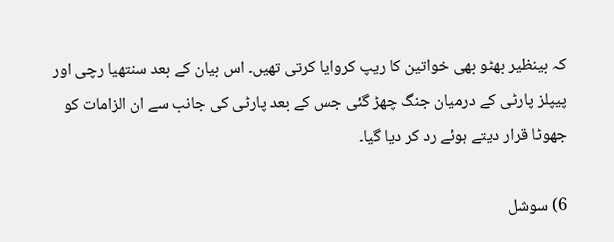کہ بینظیر بھٹو بھی خواتین کا ریپ کروایا کرتی تھیں۔ اس بیان کے بعد سنتھیا رچی اور پیپلز پارٹی کے درمیان جنگ چھڑ گئی جس کے بعد پارٹی کی جانب سے ان الزامات کو جھوٹا قرار دیتے ہوئے رد کر دیا گیا۔

6) سوشل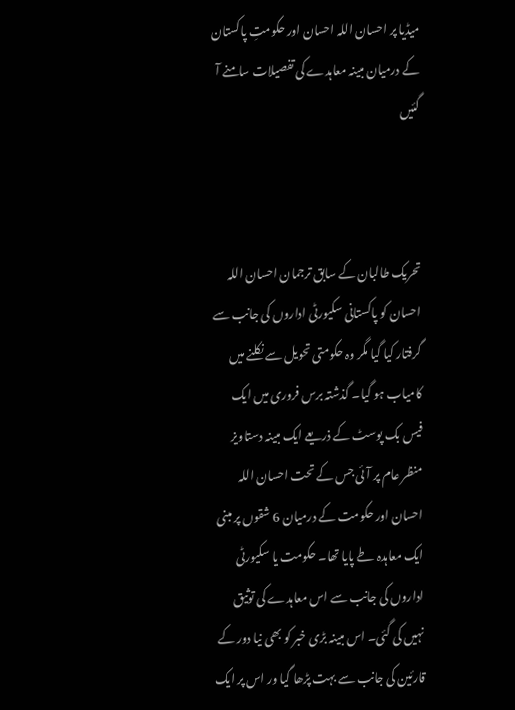میڈیا پر احسان اللہ احسان اور حکومتِ پاکستان کے درمیان مبینہ معاہدے کی تفصیلات سامنے آ گئیں



تحریک طالبان کے سابق ترجمان احسان اللہ احسان کو پاکستانی سکیورٹی اداروں کی جانب سے گرفتار کیا گیا مگر وہ حکومتی تحویل سے نکلنے میں کامیاب ہو گیا۔ گذشتہ برس فروری میں ایک فیس بک پوسٹ کے ذریعے ایک مبینہ دستاویز منظر عام پر آئی جس کے تحت احسان اللہ احسان اور حکومت کے درمیان 6 شقوں پر مبنی ایک معاہدہ طے پایا تھا۔ حکومت یا سکیورٹی اداروں کی جانب سے اس معاہدے کی توثیق نہیں کی گئی۔ اس مبینہ بڑی خبر کو بھی نیا دور کے قارئین کی جانب سے بہت پڑھا گیا ور اس پر ایک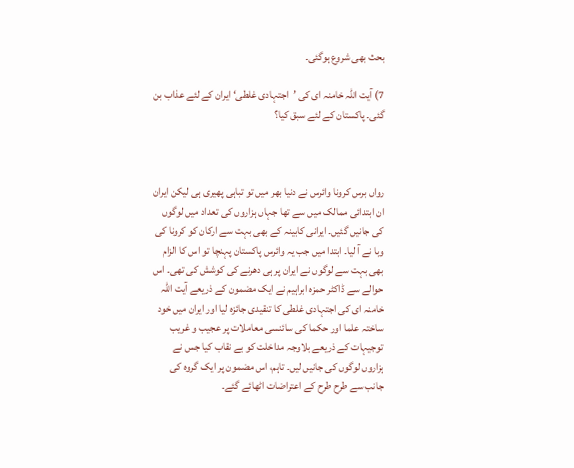بحث بھی شروع ہوگئی۔

7) آیت اللہ خامنہ ای کی ’اجتہادی غلطی‘ ایران کے لئے عذاب بن گئی۔ پاکستان کے لئے سبق کیا؟



رواں برس کرونا وائرس نے دنیا بھر میں تو تباہی پھیری ہی لیکن ایران ان ابتدائی ممالک میں سے تھا جہاں ہزاروں کی تعداد میں لوگوں کی جانیں گئیں۔ ایرانی کابینہ کے بھی بہت سے ارکان کو کرونا کی وبا نے آ لیا۔ ابتدا میں جب یہ وائرس پاکستان پہنچا تو اس کا الزام بھی بہت سے لوگوں نے ایران پر ہی دھرنے کی کوشش کی تھی۔ اس حوالے سے ڈاکٹر حمزہ ابراہیم نے ایک مضمون کے ذریعے آیت اللہ خامنہ ای کی اجتہادی غلطی کا تنقیدی جائزہ لیا اور ایران میں خود ساختہ علما اور حکما کی سائنسی معاملات پر عجیب و غریب توجیہات کے ذریعے بلاوجہ مداخلت کو بے نقاب کیا جس نے ہزاروں لوگوں کی جانیں لیں۔ تاہم، اس مضمون پر ایک گروہ کی جانب سے طرح طرح کے اعتراضات اٹھائے گئے۔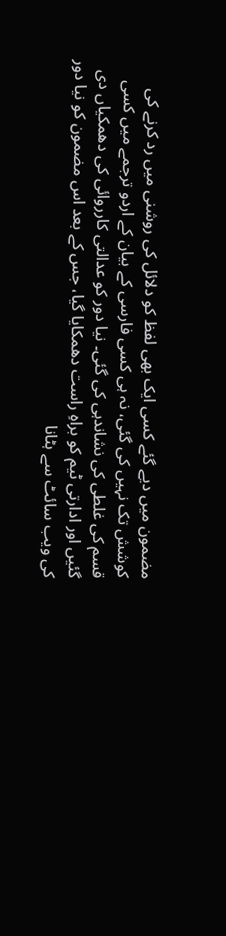مضمون میں دیے گئے کسی ایک بھی لفظ کو دلائل کی روشنی میں رد کرنے کی کوشش تک نہیں کی گئی، نہ ہی کسی فارسی کے بیان کے اردو ترجمے میں کسی قسم کی غلطی کی نشاندہی کی گئی۔ نیا دور کو عدالتی کارروائی کی دھمکیاں دی گئیں اور ادارتی ٹیم کو براہِ راست دھمکایا گیا، جس کے بعد اس مضمون کو نیا دور کی ویب سائٹ سے ہٹانا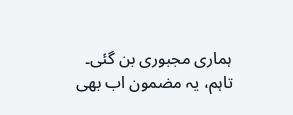ہماری مجبوری بن گئی۔ تاہم، یہ مضمون اب بھی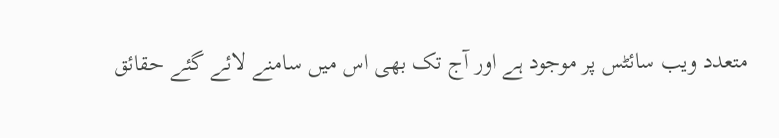متعدد ویب سائٹس پر موجود ہے اور آج تک بھی اس میں سامنے لائے گئے حقائق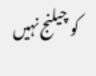کو چیلنج نہیں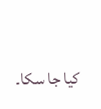کیا جا سکا۔